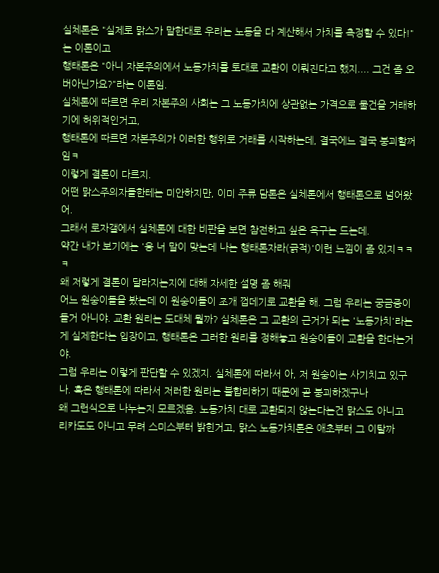실체론은 "실제로 맑스가 말한대로 우리는 노동을 다 계산해서 가치를 측정할 수 있다!"는 이론이고
행태론은 "아니 자본주의에서 노동가치를 토대로 교환이 이뤄진다고 했지.... 그건 좀 오버아닌가요?"라는 이론임.
실체론에 따르면 우리 자본주의 사회는 그 노동가치에 상관없는 가격으로 물건을 거래하기에 허위적인거고,
행태론에 따르면 자본주의가 이러한 행위로 거래를 시작하는데, 결국에느 결국 붕괴할꺼임ㅋ
이렇게 결론이 다르지.
어떤 맑스주의자들한테는 미안하지만, 이미 주류 담론은 실체론에서 행태론으로 넘어왔어.
그래서 로자갤에서 실체론에 대한 비판을 보면 참전하고 싶은 욕구는 드는데.
약간 내가 보기에는 '응 너 말이 맞는데 나는 행태론자라(긁적)'이런 느낌이 좀 있지ㅋㅋㅋ
왜 저렇게 결론이 달라지는지에 대해 자세한 설명 좀 해줘
어느 원숭이들을 봤는데 이 원숭이들이 조개 껍데기로 교환을 해. 그럼 우리는 궁금증이 들거 아니야. 교환 원리는 도대체 뭘까? 실체론은 그 교환의 근거가 되는 '노동가치'라는게 실제한다는 입장이고, 행태론은 그러한 원리를 정해놓고 원숭이들이 교환을 한다는거야.
그럼 우리는 이렇게 판단할 수 있겠지. 실체론에 따라서 아, 저 원숭이는 사기치고 있구나. 혹은 행태론에 따라서 저러한 원리는 불합리하기 때문에 곧 붕괴하겠구나
왜 그런식으로 나누는지 모르겠음. 노동가치 대로 교환되지 않는다는건 맑스도 아니고 리카도도 아니고 무려 스미스부터 밝힌거고, 맑스 노동가치론은 애초부터 그 이탈까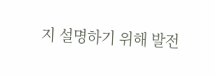지 설명하기 위해 발전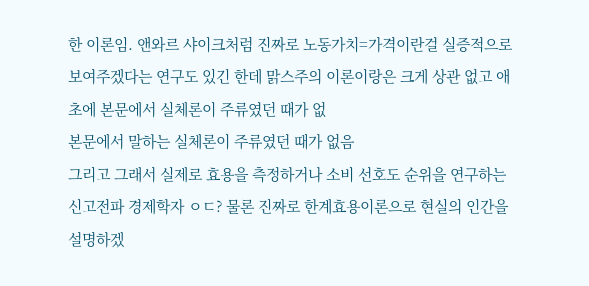한 이론임. 앤와르 샤이크처럼 진짜로 노동가치=가격이란걸 실증적으로 보여주겠다는 연구도 있긴 한데 맑스주의 이론이랑은 크게 상관 없고 애초에 본문에서 실체론이 주류였던 때가 없
본문에서 말하는 실체론이 주류였던 때가 없음
그리고 그래서 실제로 효용을 측정하거나 소비 선호도 순위을 연구하는 신고전파 경제학자 ㅇㄷ? 물론 진짜로 한계효용이론으로 현실의 인간을 설명하겠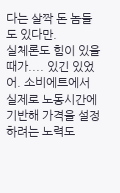다는 살짝 돈 놈들도 있다만.
실체론도 힘이 있을 때가.... 있긴 있었어. 소비에트에서 실제로 노동시간에 기반해 가격을 설정하려는 노력도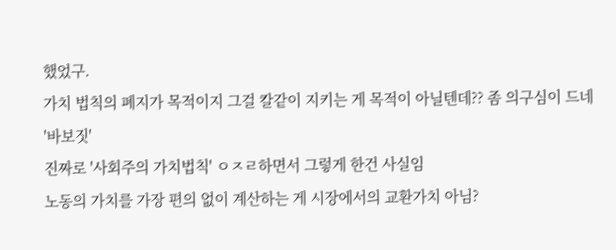했었구.
가치 법칙의 폐지가 목적이지 그걸 칼같이 지키는 게 목적이 아닐텐데?? 좀 의구심이 드네
'바보짓'
진짜로 '사회주의 가치법칙' ㅇㅈㄹ하면서 그렇게 한건 사실임
노동의 가치를 가장 편의 없이 계산하는 게 시장에서의 교환가치 아님?